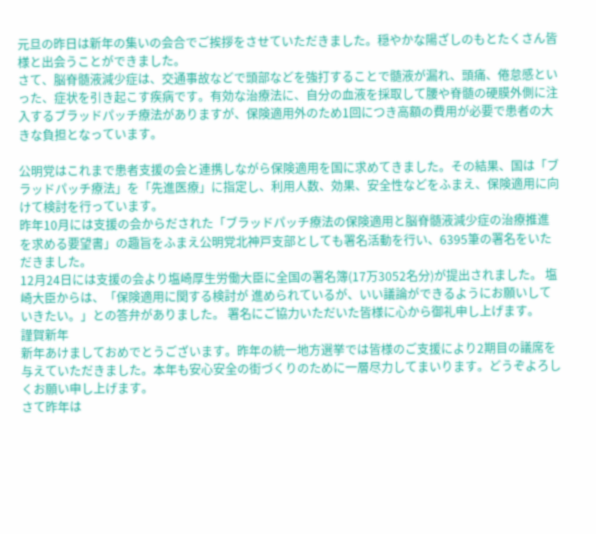元旦の昨日は新年の集いの会合でご挨拶をさせていただきました。穏やかな陽ざしのもとたくさん皆様と出会うことができました。
さて、脳脊髄液減少症は、交通事故などで頭部などを強打することで髄液が漏れ、頭痛、倦怠感といった、症状を引き起こす疾病です。有効な治療法に、自分の血液を採取して腰や脊髄の硬膜外側に注入するブラッドパッチ療法がありますが、保険適用外のため1回につき高額の費用が必要で患者の大きな負担となっています。

公明党はこれまで患者支援の会と連携しながら保険適用を国に求めてきました。その結果、国は「ブラッドパッチ療法」を「先進医療」に指定し、利用人数、効果、安全性などをふまえ、保険適用に向けて検討を行っています。
昨年10月には支援の会からだされた「ブラッドパッチ療法の保険適用と脳脊髄液減少症の治療推進を求める要望書」の趣旨をふまえ公明党北神戸支部としても署名活動を行い、6395筆の署名をいただきました。
12月24日には支援の会より塩崎厚生労働大臣に全国の署名簿(17万3052名分)が提出されました。 塩崎大臣からは、「保険適用に関する検討が 進められているが、いい議論ができるようにお願いしていきたい。」との答弁がありました。 署名にご協力いただいた皆様に心から御礼申し上げます。
謹賀新年
新年あけましておめでとうございます。昨年の統一地方選挙では皆様のご支援により2期目の議席を与えていただきました。本年も安心安全の街づくりのために一層尽力してまいります。どうぞよろしくお願い申し上げます。
さて昨年は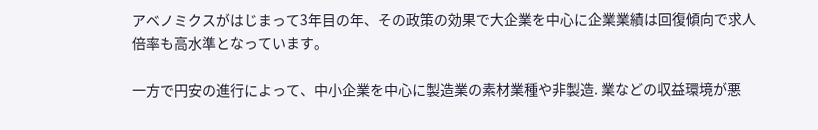アベノミクスがはじまって3年目の年、その政策の効果で大企業を中心に企業業績は回復傾向で求人倍率も高水準となっています。

一方で円安の進行によって、中小企業を中心に製造業の素材業種や非製造. 業などの収益環境が悪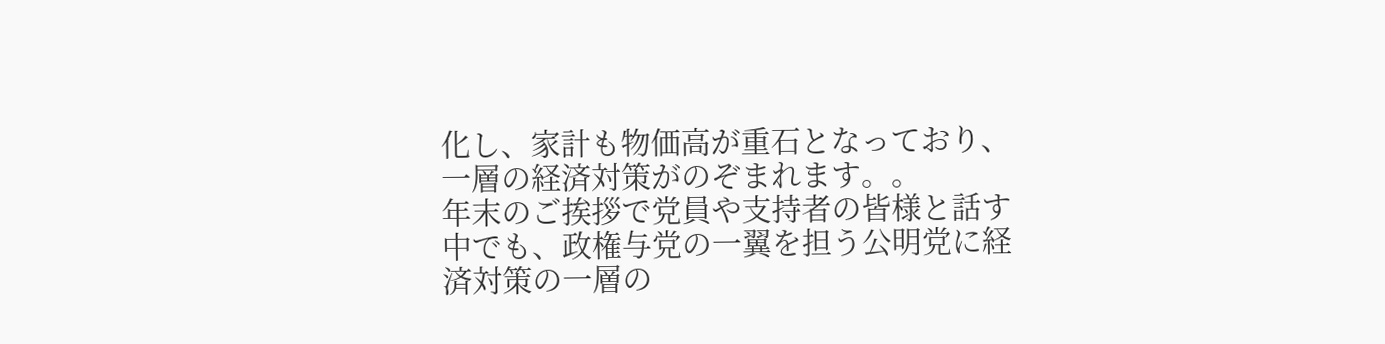化し、家計も物価高が重石となっており、一層の経済対策がのぞまれます。。
年末のご挨拶で党員や支持者の皆様と話す中でも、政権与党の一翼を担う公明党に経済対策の一層の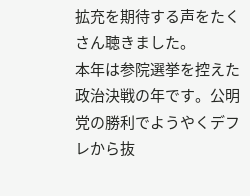拡充を期待する声をたくさん聴きました。
本年は参院選挙を控えた政治決戦の年です。公明党の勝利でようやくデフレから抜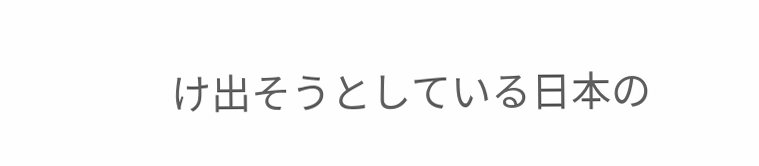け出そうとしている日本の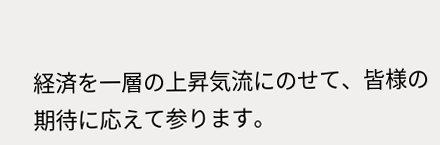経済を一層の上昇気流にのせて、皆様の期待に応えて参ります。